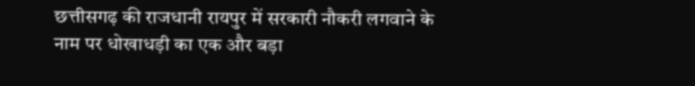छत्तीसगढ़ की राजधानी रायपुर में सरकारी नौकरी लगवाने के नाम पर धोखाधड़ी का एक और बड़ा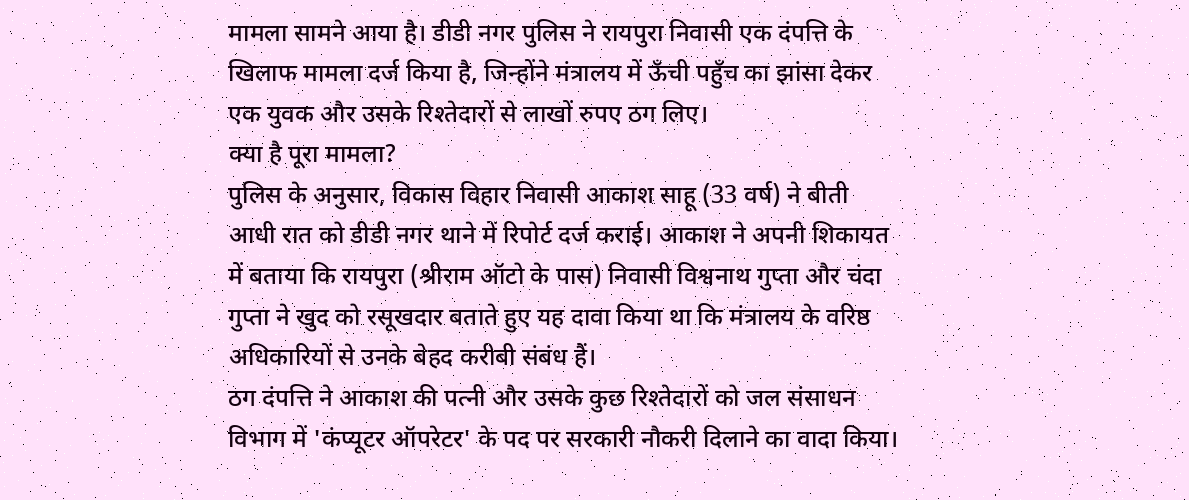मामला सामने आया है। डीडी नगर पुलिस ने रायपुरा निवासी एक दंपत्ति के खिलाफ मामला दर्ज किया है, जिन्होंने मंत्रालय में ऊँची पहुँच का झांसा देकर एक युवक और उसके रिश्तेदारों से लाखों रुपए ठग लिए।
क्या है पूरा मामला?
पुलिस के अनुसार, विकास विहार निवासी आकाश साहू (33 वर्ष) ने बीती आधी रात को डीडी नगर थाने में रिपोर्ट दर्ज कराई। आकाश ने अपनी शिकायत में बताया कि रायपुरा (श्रीराम ऑटो के पास) निवासी विश्वनाथ गुप्ता और चंदा गुप्ता ने खुद को रसूखदार बताते हुए यह दावा किया था कि मंत्रालय के वरिष्ठ अधिकारियों से उनके बेहद करीबी संबंध हैं।
ठग दंपत्ति ने आकाश की पत्नी और उसके कुछ रिश्तेदारों को जल संसाधन विभाग में 'कंप्यूटर ऑपरेटर' के पद पर सरकारी नौकरी दिलाने का वादा किया।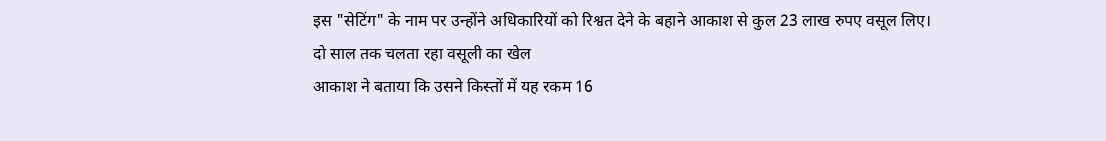इस "सेटिंग" के नाम पर उन्होंने अधिकारियों को रिश्वत देने के बहाने आकाश से कुल 23 लाख रुपए वसूल लिए।
दो साल तक चलता रहा वसूली का खेल
आकाश ने बताया कि उसने किस्तों में यह रकम 16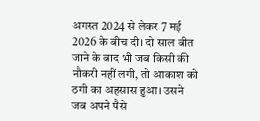अगस्त 2024 से लेकर 7 मई 2026 के बीच दी। दो साल बीत जाने के बाद भी जब किसी की नौकरी नहीं लगी, तो आकाश को ठगी का अहसास हुआ। उसने जब अपने पैसे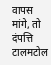वापस मांगे, तो दंपत्ति टालमटोल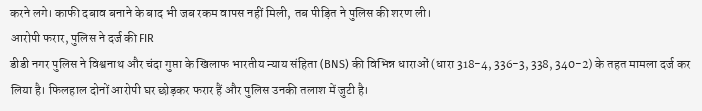करने लगे। काफी दबाव बनाने के बाद भी जब रकम वापस नहीं मिली, तब पीड़ित ने पुलिस की शरण ली।
आरोपी फरार, पुलिस ने दर्ज की FIR
डीडी नगर पुलिस ने विश्वनाथ और चंदा गुप्ता के खिलाफ भारतीय न्याय संहिता (BNS) की विभिन्न धाराओं (धारा 318-4, 336-3, 338, 340-2) के तहत मामला दर्ज कर लिया है। फिलहाल दोनों आरोपी घर छोड़कर फरार हैं और पुलिस उनकी तलाश में जुटी है।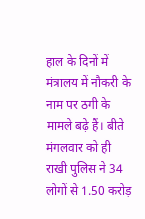हाल के दिनों में मंत्रालय में नौकरी के नाम पर ठगी के मामले बढ़े हैं। बीते मंगलवार को ही राखी पुलिस ने 34 लोगों से 1.50 करोड़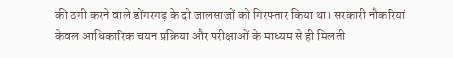की ठगी करने वाले डोंगरगढ़ के दो जालसाजों को गिरफ्तार किया था। सरकारी नौकरियां केवल आधिकारिक चयन प्रक्रिया और परीक्षाओं के माध्यम से ही मिलती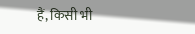हैं, किसी भी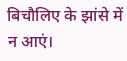बिचौलिए के झांसे में न आएं।